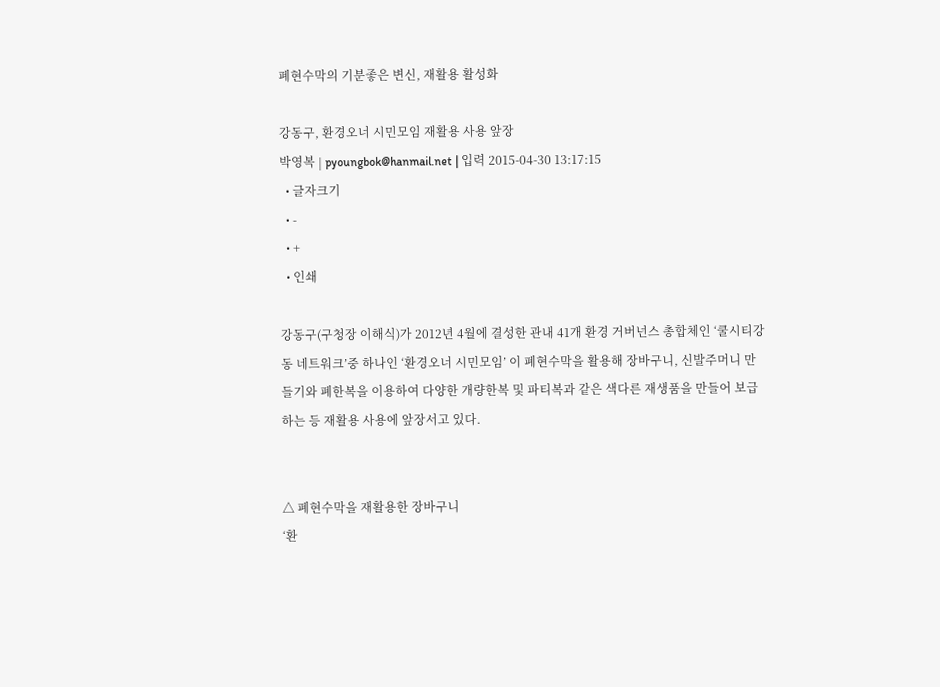폐현수막의 기분좋은 변신, 재활용 활성화

강동구, 환경오너 시민모임 재활용 사용 앞장
박영복 | pyoungbok@hanmail.net | 입력 2015-04-30 13:17:15
  • 글자크기
  • -
  • +
  • 인쇄

강동구(구청장 이해식)가 2012년 4월에 결성한 관내 41개 환경 거버넌스 총합체인 ‘쿨시티강동 네트워크’중 하나인 ‘환경오너 시민모임’ 이 폐현수막을 활용해 장바구니, 신발주머니 만들기와 폐한복을 이용하여 다양한 개량한복 및 파티복과 같은 색다른 재생품을 만들어 보급하는 등 재활용 사용에 앞장서고 있다.


△ 폐현수막을 재활용한 장바구니
‘환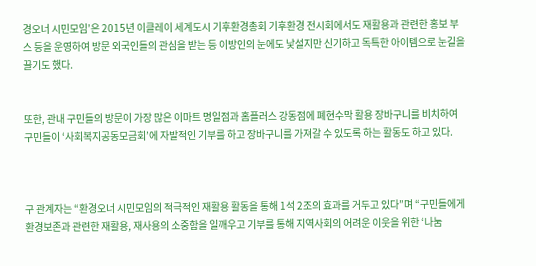경오너 시민모임’은 2015년 이클레이 세계도시 기후환경총회 기후환경 전시회에서도 재활용과 관련한 홍보 부스 등을 운영하여 방문 외국인들의 관심을 받는 등 이방인의 눈에도 낯설지만 신기하고 독특한 아이템으로 눈길을 끌기도 했다.


또한, 관내 구민들의 방문이 가장 많은 이마트 명일점과 홈플러스 강동점에 폐현수막 활용 장바구니를 비치하여 구민들이 ‘사회복지공동모금회’에 자발적인 기부를 하고 장바구니를 가져갈 수 있도록 하는 활동도 하고 있다.



구 관계자는 “환경오너 시민모임의 적극적인 재활용 활동을 통해 1석 2조의 효과를 거두고 있다”며 “구민들에게 환경보존과 관련한 재활용, 재사용의 소중함을 일깨우고 기부를 통해 지역사회의 어려운 이웃을 위한 ‘나눔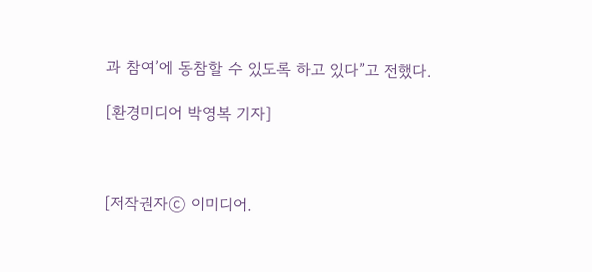과 참여’에 동참할 수 있도록 하고 있다”고 전했다.

[환경미디어 박영복 기자]



[저작권자ⓒ 이미디어.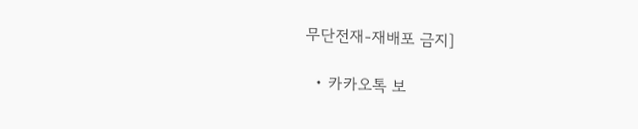무단전재-재배포 금지]

  • 카카오톡 보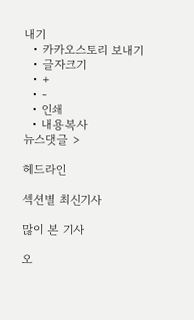내기
  • 카카오스토리 보내기
  • 글자크기
  • +
  • -
  • 인쇄
  • 내용복사
뉴스댓글 >

헤드라인

섹션별 최신기사

많이 본 기사

오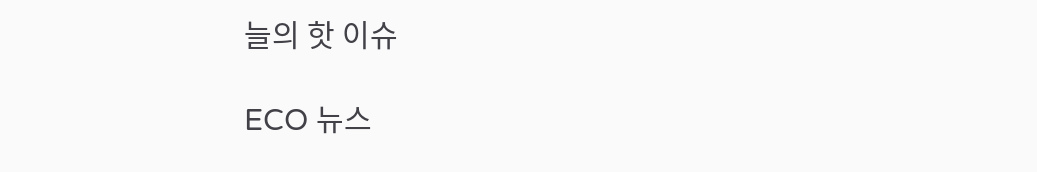늘의 핫 이슈

ECO 뉴스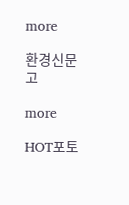more

환경신문고

more

HOT포토